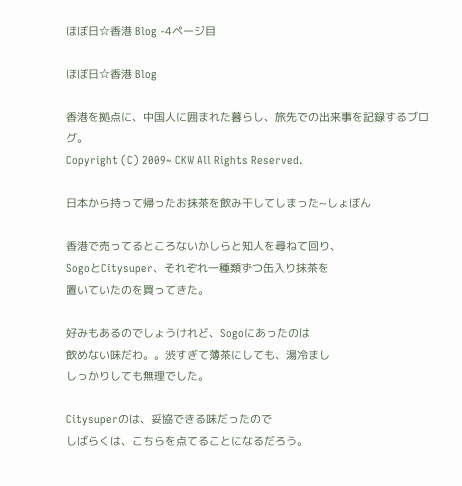ほぼ日☆香港 Blog -4ページ目

ほぼ日☆香港 Blog

香港を拠点に、中国人に囲まれた暮らし、旅先での出来事を記録するブログ。
Copyright (C) 2009~ CKW All Rights Reserved.

日本から持って帰ったお抹茶を飲み干してしまった~しょぼん

香港で売ってるところないかしらと知人を尋ねて回り、
SogoとCitysuper、それぞれ一種類ずつ缶入り抹茶を
置いていたのを買ってきた。

好みもあるのでしょうけれど、Sogoにあったのは
飲めない味だわ。。渋すぎて薄茶にしても、湯冷まし
しっかりしても無理でした。

Citysuperのは、妥協できる味だったので
しばらくは、こちらを点てることになるだろう。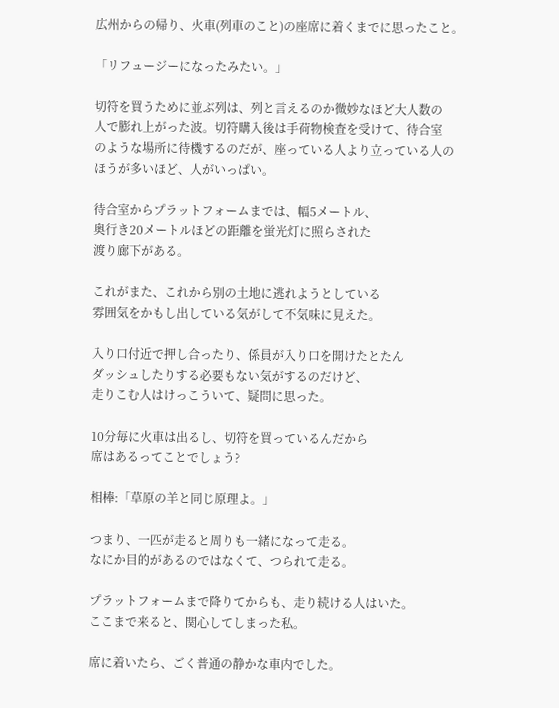広州からの帰り、火車(列車のこと)の座席に着くまでに思ったこと。

「リフュージーになったみたい。」

切符を買うために並ぶ列は、列と言えるのか微妙なほど大人数の
人で膨れ上がった波。切符購入後は手荷物検査を受けて、待合室
のような場所に待機するのだが、座っている人より立っている人の
ほうが多いほど、人がいっぱい。

待合室からプラットフォームまでは、幅5メートル、
奥行き20メートルほどの距離を蛍光灯に照らされた
渡り廊下がある。

これがまた、これから別の土地に逃れようとしている
雰囲気をかもし出している気がして不気味に見えた。

入り口付近で押し合ったり、係員が入り口を開けたとたん
ダッシュしたりする必要もない気がするのだけど、
走りこむ人はけっこういて、疑問に思った。

10分毎に火車は出るし、切符を買っているんだから
席はあるってことでしょう?

相棒:「草原の羊と同じ原理よ。」

つまり、一匹が走ると周りも一緒になって走る。
なにか目的があるのではなくて、つられて走る。

プラットフォームまで降りてからも、走り続ける人はいた。
ここまで来ると、関心してしまった私。

席に着いたら、ごく普通の静かな車内でした。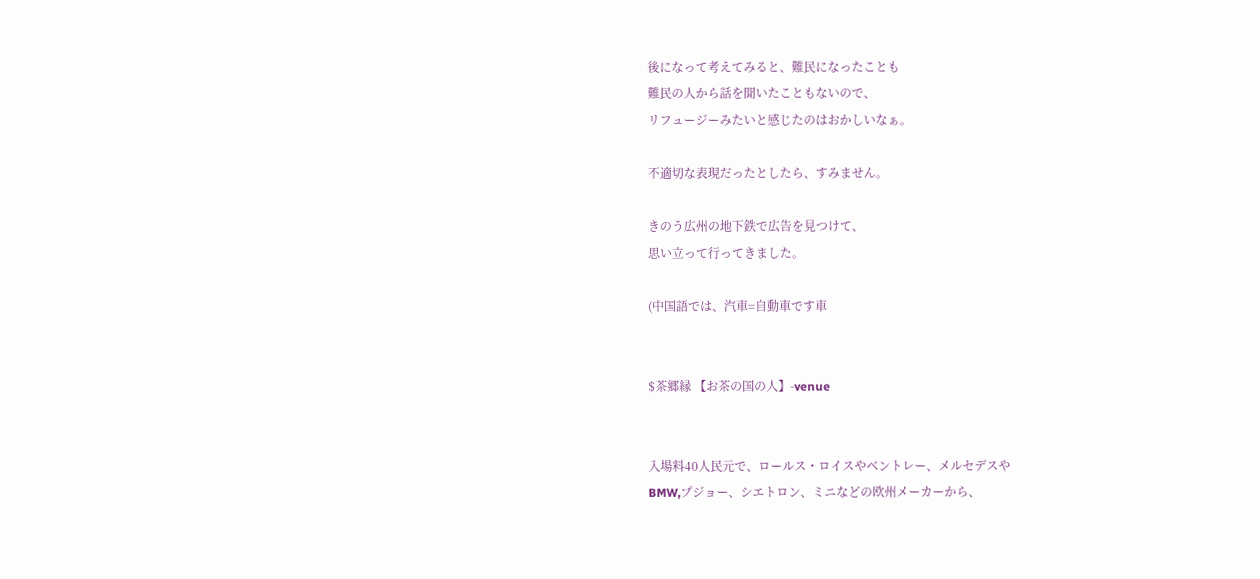後になって考えてみると、難民になったことも
難民の人から話を聞いたこともないので、
リフュージーみたいと感じたのはおかしいなぁ。

不適切な表現だったとしたら、すみません。

きのう広州の地下鉄で広告を見つけて、
思い立って行ってきました。

(中国語では、汽車=自動車です車


$茶郷縁 【お茶の国の人】-venue


入場料40人民元で、ロールス・ロイスやベントレー、メルセデスや
BMW,プジョー、シエトロン、ミニなどの欧州メーカーから、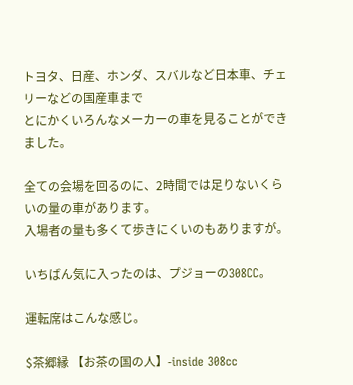トヨタ、日産、ホンダ、スバルなど日本車、チェリーなどの国産車まで
とにかくいろんなメーカーの車を見ることができました。

全ての会場を回るのに、2時間では足りないくらいの量の車があります。
入場者の量も多くて歩きにくいのもありますが。

いちばん気に入ったのは、プジョーの308CC。

運転席はこんな感じ。

$茶郷縁 【お茶の国の人】-inside 308cc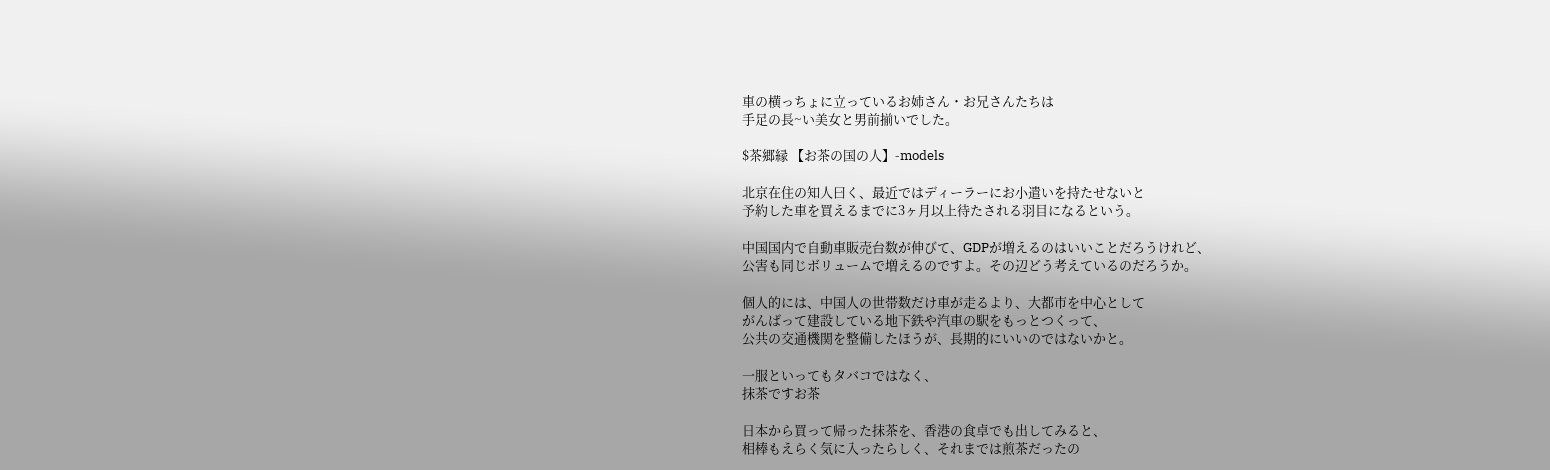車の横っちょに立っているお姉さん・お兄さんたちは
手足の長~い美女と男前揃いでした。

$茶郷縁 【お茶の国の人】-models

北京在住の知人曰く、最近ではディーラーにお小遣いを持たせないと
予約した車を買えるまでに3ヶ月以上待たされる羽目になるという。

中国国内で自動車販売台数が伸びて、GDPが増えるのはいいことだろうけれど、
公害も同じボリュームで増えるのですよ。その辺どう考えているのだろうか。

個人的には、中国人の世帯数だけ車が走るより、大都市を中心として
がんばって建設している地下鉄や汽車の駅をもっとつくって、
公共の交通機関を整備したほうが、長期的にいいのではないかと。

一服といってもタバコではなく、
抹茶ですお茶

日本から買って帰った抹茶を、香港の食卓でも出してみると、
相棒もえらく気に入ったらしく、それまでは煎茶だったの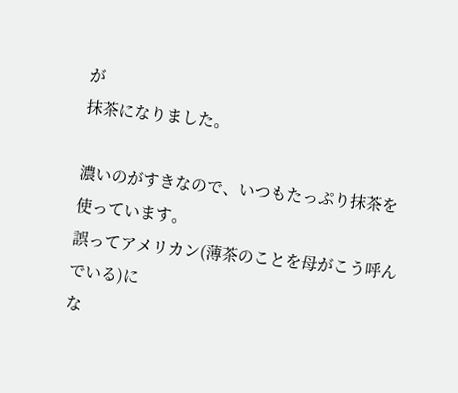が
抹茶になりました。

濃いのがすきなので、いつもたっぷり抹茶を使っています。
誤ってアメリカン(薄茶のことを母がこう呼んでいる)に
な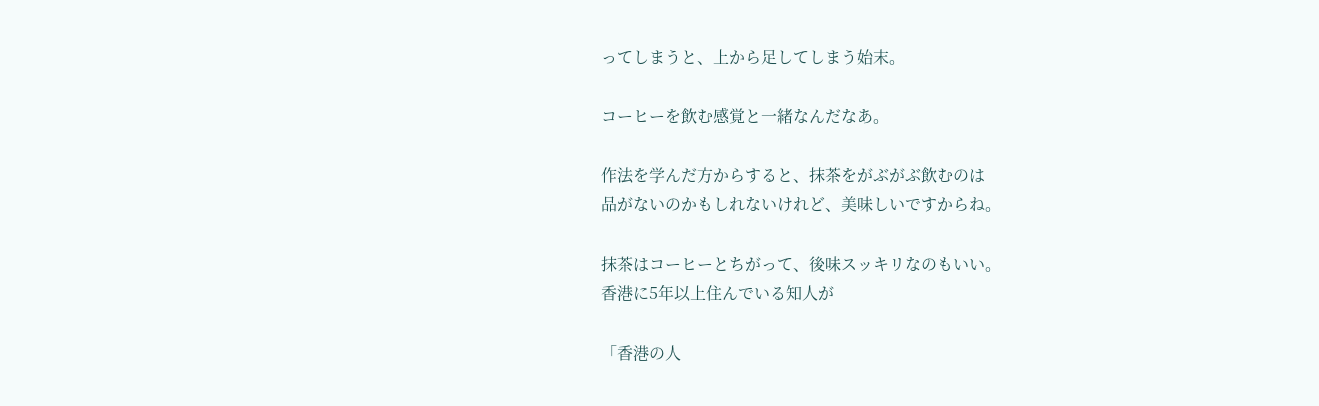ってしまうと、上から足してしまう始末。

コーヒーを飲む感覚と一緒なんだなあ。

作法を学んだ方からすると、抹茶をがぶがぶ飲むのは
品がないのかもしれないけれど、美味しいですからね。

抹茶はコーヒーとちがって、後味スッキリなのもいい。
香港に5年以上住んでいる知人が

「香港の人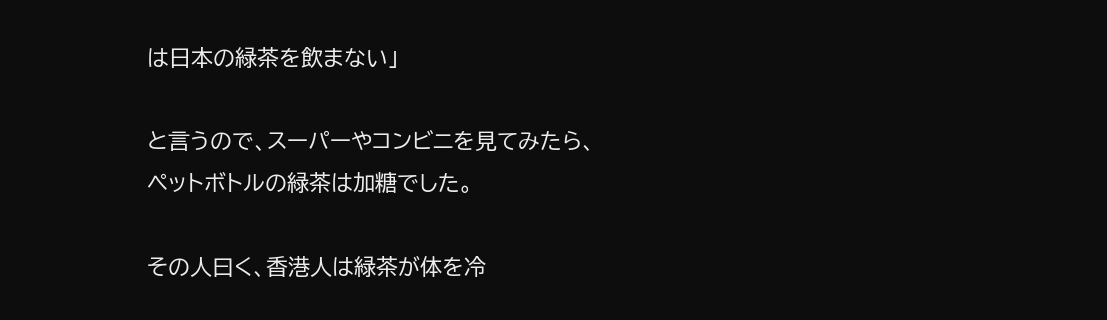は日本の緑茶を飲まない」

と言うので、スーパーやコンビニを見てみたら、
ペットボトルの緑茶は加糖でした。

その人曰く、香港人は緑茶が体を冷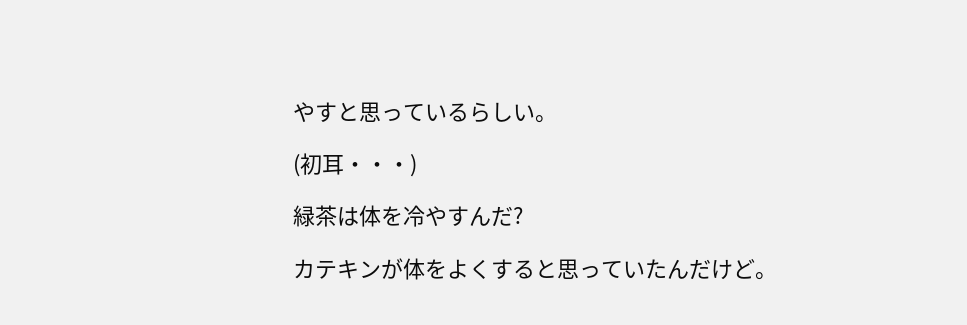やすと思っているらしい。

(初耳・・・)

緑茶は体を冷やすんだ?

カテキンが体をよくすると思っていたんだけど。